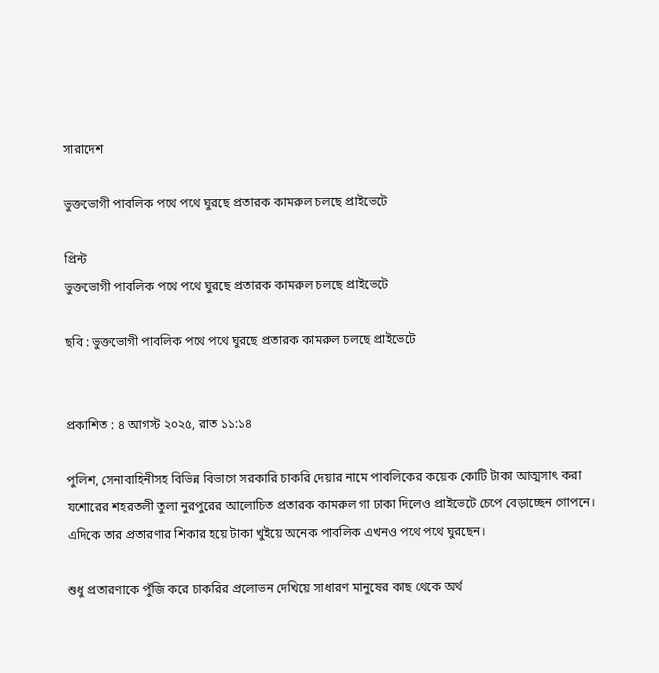সারাদেশ

ভুক্তভোগী পাবলিক পথে পথে ঘুরছে প্রতারক কামরুল চলছে প্রাইভেটে

প্রিন্ট
ভুক্তভোগী পাবলিক পথে পথে ঘুরছে প্রতারক কামরুল চলছে প্রাইভেটে

ছবি : ভুক্তভোগী পাবলিক পথে পথে ঘুরছে প্রতারক কামরুল চলছে প্রাইভেটে


প্রকাশিত : ৪ আগস্ট ২০২৫, রাত ১১:১৪

পুলিশ, সেনাবাহিনীসহ বিভিন্ন বিভাগে সরকারি চাকরি দেয়ার নামে পাবলিকের কয়েক কোটি টাকা আত্মসাৎ করা যশোরের শহরতলী তুলা নুরপুরের আলোচিত প্রতারক কামরুল গা ঢাকা দিলেও প্রাইভেটে চেপে বেড়াচ্ছেন গোপনে। এদিকে তার প্রতারণার শিকার হয়ে টাকা খুইয়ে অনেক পাবলিক এখনও পথে পথে ঘুরছেন।

শুধু প্রতারণাকে পুঁজি করে চাকরির প্রলোভন দেখিয়ে সাধারণ মানুষের কাছ থেকে অর্থ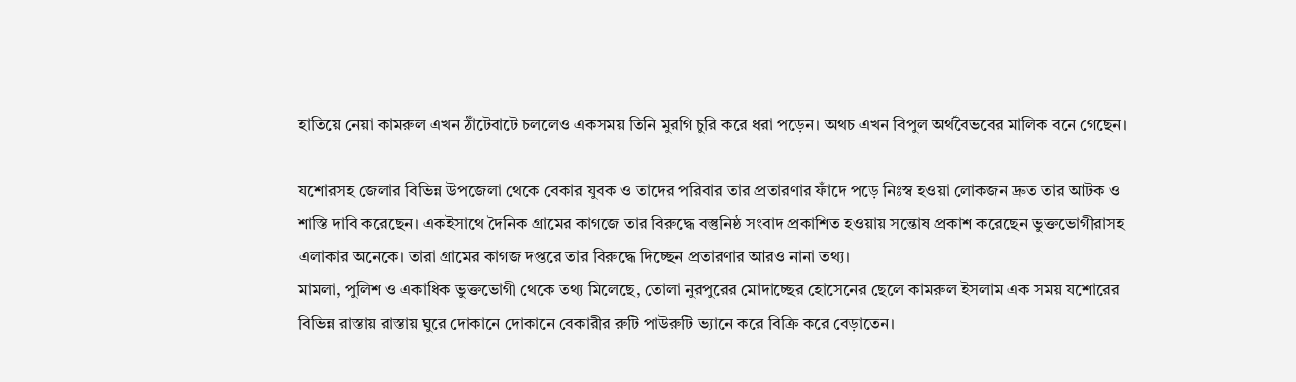হাতিয়ে নেয়া কামরুল এখন ঠাঁটেবাটে চললেও একসময় তিনি মুরগি চুরি করে ধরা পড়েন। অথচ এখন বিপুল অর্থবৈভবের মালিক বনে গেছেন।

যশোরসহ জেলার বিভিন্ন উপজেলা থেকে বেকার যুবক ও তাদের পরিবার তার প্রতারণার ফাঁদে পড়ে নিঃস্ব হওয়া লোকজন দ্রুত তার আটক ও শাস্তি দাবি করেছেন। একইসাথে দৈনিক গ্রামের কাগজে তার বিরুদ্ধে বস্তুনিষ্ঠ সংবাদ প্রকাশিত হওয়ায় সন্তোষ প্রকাশ করেছেন ভুক্তভোগীরাসহ এলাকার অনেকে। তারা গ্রামের কাগজ দপ্তরে তার বিরুদ্ধে দিচ্ছেন প্রতারণার আরও নানা তথ্য।
মামলা, পুলিশ ও একাধিক ভুক্তভোগী থেকে তথ্য মিলেছে, তোলা নুরপুরের মোদাচ্ছের হোসেনের ছেলে কামরুল ইসলাম এক সময় যশোরের বিভিন্ন রাস্তায় রাস্তায় ঘুরে দোকানে দোকানে বেকারীর রুটি পাউরুটি ভ্যানে করে বিক্রি করে বেড়াতেন।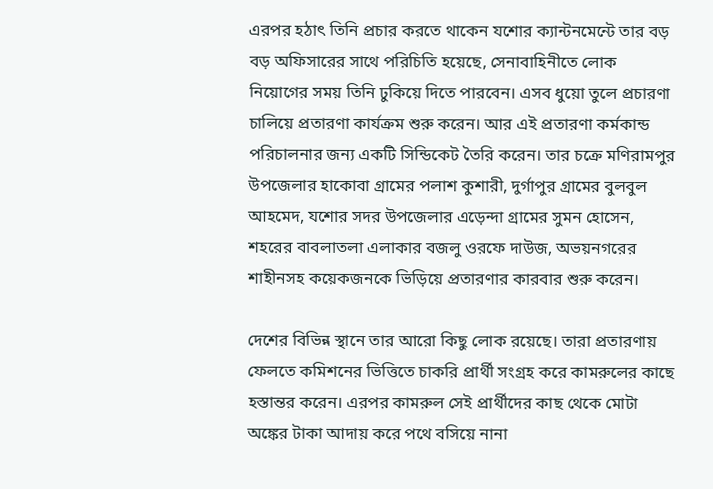এরপর হঠাৎ তিনি প্রচার করতে থাকেন যশোর ক্যান্টনমেন্টে তার বড় বড় অফিসারের সাথে পরিচিতি হয়েছে, সেনাবাহিনীতে লোক নিয়োগের সময় তিনি ঢুকিয়ে দিতে পারবেন। এসব ধুয়ো তুলে প্রচারণা চালিয়ে প্রতারণা কার্যক্রম শুরু করেন। আর এই প্রতারণা কর্মকান্ড পরিচালনার জন্য একটি সিন্ডিকেট তৈরি করেন। তার চক্রে মণিরামপুর উপজেলার হাকোবা গ্রামের পলাশ কুশারী, দুর্গাপুর গ্রামের বুলবুল আহমেদ, যশোর সদর উপজেলার এড়েন্দা গ্রামের সুমন হোসেন, শহরের বাবলাতলা এলাকার বজলু ওরফে দাউজ, অভয়নগরের শাহীনসহ কয়েকজনকে ভিড়িয়ে প্রতারণার কারবার শুরু করেন।

দেশের বিভিন্ন স্থানে তার আরো কিছু লোক রয়েছে। তারা প্রতারণায় ফেলতে কমিশনের ভিত্তিতে চাকরি প্রার্থী সংগ্রহ করে কামরুলের কাছে হস্তান্তর করেন। এরপর কামরুল সেই প্রার্থীদের কাছ থেকে মোটা অঙ্কের টাকা আদায় করে পথে বসিয়ে নানা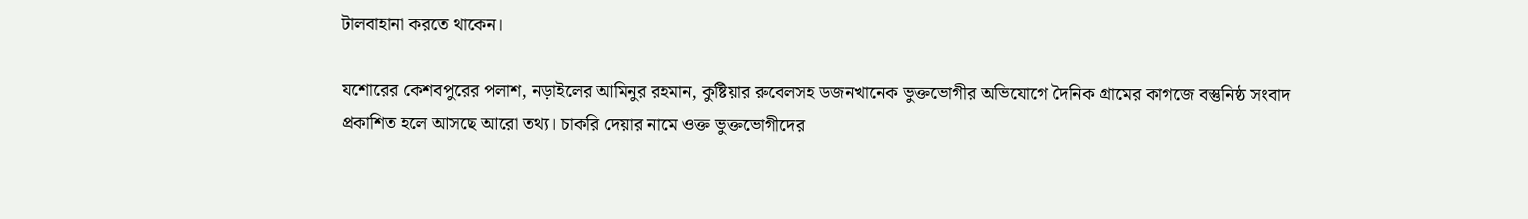টালবাহানা করতে থাকেন।

যশোরের কেশবপুরের পলাশ, নড়াইলের আমিনুর রহমান, কুষ্টিয়ার রুবেলসহ ডজনখানেক ভুক্তভোগীর অভিযোগে দৈনিক গ্রামের কাগজে বস্তুনিষ্ঠ সংবাদ প্রকাশিত হলে আসছে আরো তথ্য। চাকরি দেয়ার নামে ওক্ত ভুক্তভোগীদের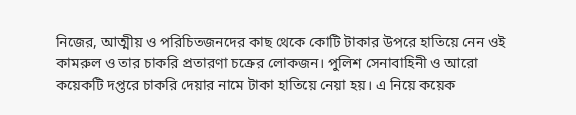নিজের, আত্মীয় ও পরিচিতজনদের কাছ থেকে কোটি টাকার উপরে হাতিয়ে নেন ওই কামরুল ও তার চাকরি প্রতারণা চক্রের লোকজন। পুলিশ সেনাবাহিনী ও আরো কয়েকটি দপ্তরে চাকরি দেয়ার নামে টাকা হাতিয়ে নেয়া হয়। এ নিয়ে কয়েক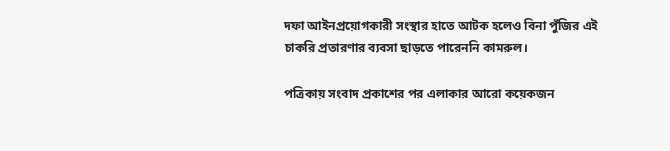দফা আইনপ্রয়োগকারী সংস্থার হাতে আটক হলেও বিনা পুঁজির এই চাকরি প্রতারণার ব্যবসা ছাড়তে পারেননি কামরুল।

পত্রিকায় সংবাদ প্রকাশের পর এলাকার আরো কয়েকজন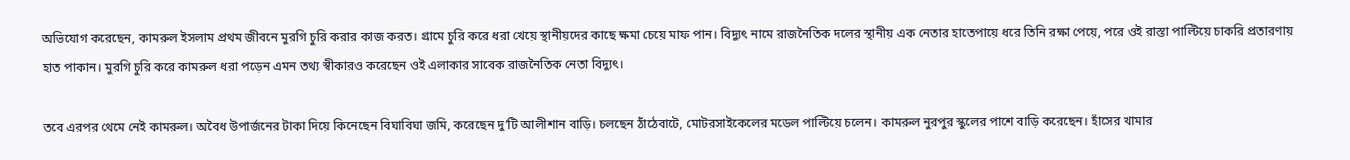অভিযোগ করেছেন, কামরুল ইসলাম প্রথম জীবনে মুরগি চুরি করার কাজ করত। গ্রামে চুরি করে ধরা খেয়ে স্থানীয়দের কাছে ক্ষমা চেয়ে মাফ পান। বিদ্যুৎ নামে রাজনৈতিক দলের স্থানীয় এক নেতার হাতেপায়ে ধরে তিনি রক্ষা পেয়ে, পরে ওই রাস্তা পাল্টিয়ে চাকরি প্রতারণায় হাত পাকান। মুরগি চুরি করে কামরুল ধরা পড়েন এমন তথ্য স্বীকারও করেছেন ওই এলাকার সাবেক রাজনৈতিক নেতা বিদ্যুৎ।

তবে এরপর থেমে নেই কামরুল। অবৈধ উপার্জনের টাকা দিয়ে কিনেছেন বিঘাবিঘা জমি, করেছেন দু’টি আলীশান বাড়ি। চলছেন ঠাঁঠেবাটে, মোটরসাইকেলের মডেল পাল্টিয়ে চলেন। কামরুল নুরপুর স্কুলের পাশে বাড়ি করেছেন। হাঁসের খামার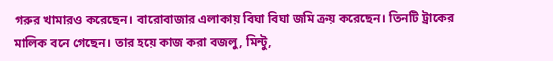গরুর খামারও করেছেন। বারোবাজার এলাকায় বিঘা বিঘা জমি ক্রয় করেছেন। তিনটি ট্রাকের মালিক বনে গেছেন। তার হয়ে কাজ করা বজলু, মিন্টু,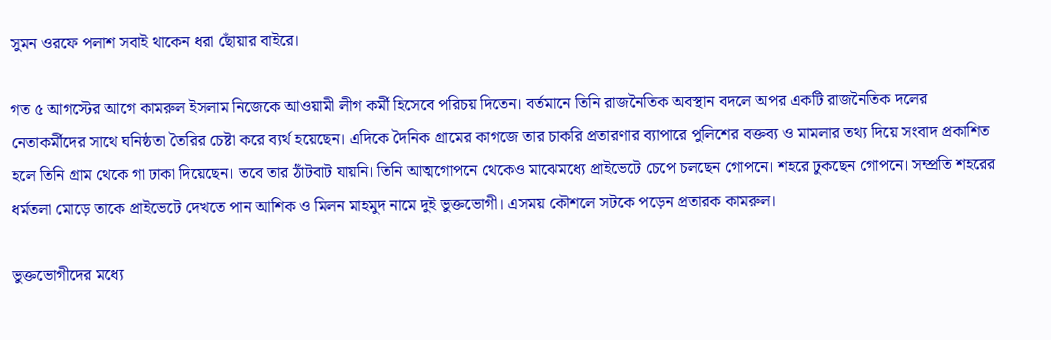সুমন ওরফে পলাশ সবাই থাকেন ধরা ছোঁয়ার বাইরে।

গত ৫ আগস্টের আগে কামরুল ইসলাম নিজেকে আওয়ামী লীগ কর্মী হিসেবে পরিচয় দিতেন। বর্তমানে তিনি রাজনৈতিক অবস্থান বদলে অপর একটি রাজনৈতিক দলের নেতাকর্মীদের সাথে ঘনিষ্ঠতা তৈরির চেষ্টা করে ব্যর্থ হয়েছেন। এদিকে দৈনিক গ্রামের কাগজে তার চাকরি প্রতারণার ব্যাপারে পুলিশের বক্তব্য ও মামলার তথ্য দিয়ে সংবাদ প্রকাশিত হলে তিনি গ্রাম থেকে গা ঢাকা দিয়েছেন। তবে তার ঠাঁটবাট যায়নি। তিনি আত্মগোপনে থেকেও মাঝেমধ্যে প্রাইভেটে চেপে চলছেন গোপনে। শহরে ঢুকছেন গোপনে। সম্প্রতি শহরের ধর্মতলা মোড়ে তাকে প্রাইভেটে দেখতে পান আশিক ও মিলন মাহমুদ নামে দুই ভুক্তভোগী। এসময় কৌশলে সটকে পড়েন প্রতারক কামরুল।

ভুক্তভোগীদের মধ্যে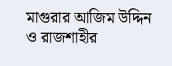মাগুরার আজিম উদ্দিন ও রাজশাহীর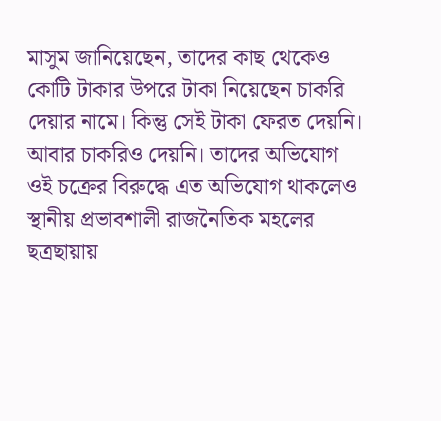মাসুম জানিয়েছেন, তাদের কাছ থেকেও কোটি টাকার উপরে টাকা নিয়েছেন চাকরি দেয়ার নামে। কিন্তু সেই টাকা ফেরত দেয়নি। আবার চাকরিও দেয়নি। তাদের অভিযোগ ওই চক্রের বিরুদ্ধে এত অভিযোগ থাকলেও স্থানীয় প্রভাবশালী রাজনৈতিক মহলের ছত্রছায়ায়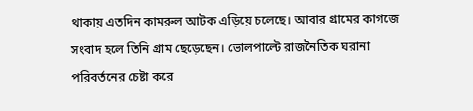থাকায় এতদিন কামরুল আটক এড়িয়ে চলেছে। আবার গ্রামের কাগজে সংবাদ হলে তিনি গ্রাম ছেড়েছেন। ভোলপাল্টে রাজনৈতিক ঘরানা পরিবর্তনের চেষ্টা করে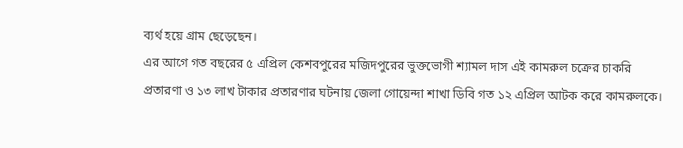ব্যর্থ হয়ে গ্রাম ছেড়েছেন।
এর আগে গত বছরের ৫ এপ্রিল কেশবপুরের মজিদপুরের ভুক্তভোগী শ্যামল দাস এই কামরুল চক্রের চাকরি প্রতারণা ও ১৩ লাখ টাকার প্রতারণার ঘটনায় জেলা গোয়েন্দা শাখা ডিবি গত ১২ এপ্রিল আটক করে কামরুলকে।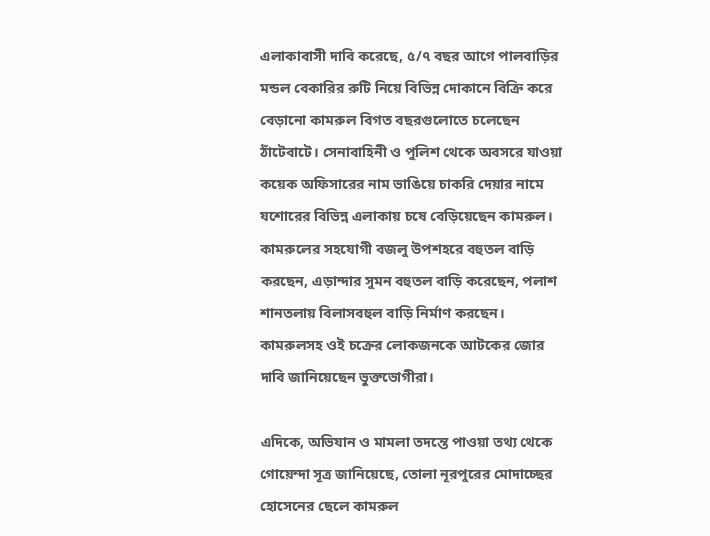এলাকাবাসী দাবি করেছে, ৫/৭ বছর আগে পালবাড়ির মন্ডল বেকারির রুটি নিয়ে বিভিন্ন দোকানে বিক্রি করে বেড়ানো কামরুল বিগত বছরগুলোতে চলেছেন ঠাঁটেবাটে। সেনাবাহিনী ও পুলিশ থেকে অবসরে যাওয়া কয়েক অফিসারের নাম ভাঙিয়ে চাকরি দেয়ার নামে যশোরের বিভিন্ন এলাকায় চষে বেড়িয়েছেন কামরুল। কামরুলের সহযোগী বজলু উপশহরে বহুতল বাড়ি করছেন, এড়ান্দার সুমন বহুতল বাড়ি করেছেন, পলাশ শানতলায় বিলাসবহুল বাড়ি নির্মাণ করছেন। কামরুলসহ ওই চক্রের লোকজনকে আটকের জোর দাবি জানিয়েছেন ভুক্তভোগীরা।

এদিকে, অভিযান ও মামলা তদন্তে পাওয়া তথ্য থেকে গোয়েন্দা সূত্র জানিয়েছে, তোলা নূরপুরের মোদাচ্ছের হোসেনের ছেলে কামরুল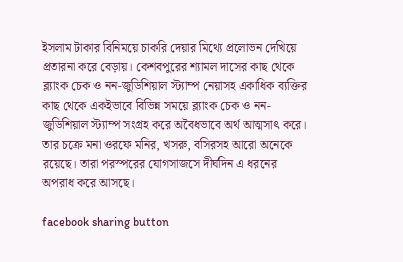ইসলাম টাকার বিনিময়ে চাকরি দেয়ার মিথ্যে প্রলোভন দেখিয়ে প্রতারনা করে বেড়ায়। কেশবপুরের শ্যামল দাসের কাছ থেকে ব্ল্যাংক চেক ও নন-জুডিশিয়াল স্ট্যাম্প নেয়াসহ একাধিক ব্যক্তির কাছ থেকে একইভাবে বিভিন্ন সময়ে ব্ল্যাংক চেক ও নন-জুডিশিয়াল স্ট্যাম্প সংগ্রহ করে অবৈধভাবে অর্থ আত্মসাৎ করে। তার চক্রে মনা ওরফে মনির, খসরু, বসিরসহ আরো অনেকে রয়েছে। তারা পরস্পরের যোগসাজসে দীর্ঘদিন এ ধরনের অপরাধ করে আসছে।

facebook sharing button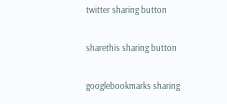twitter sharing button

sharethis sharing button

googlebookmarks sharing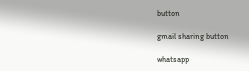button

gmail sharing button

whatsapp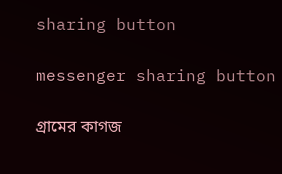sharing button

messenger sharing button

গ্রামের কাগজ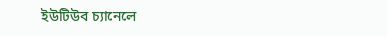ইউটিউব চ্যানেলে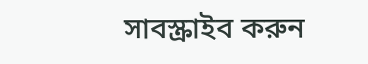সাবস্ক্রাইব করুন